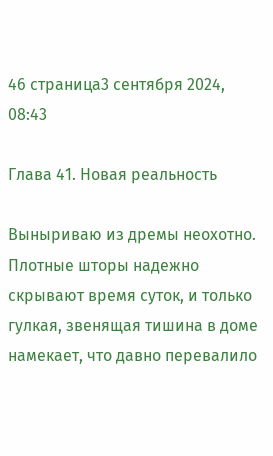46 страница3 сентября 2024, 08:43

Глава 41. Новая реальность

Выныриваю из дремы неохотно. Плотные шторы надежно скрывают время суток, и только гулкая, звенящая тишина в доме намекает, что давно перевалило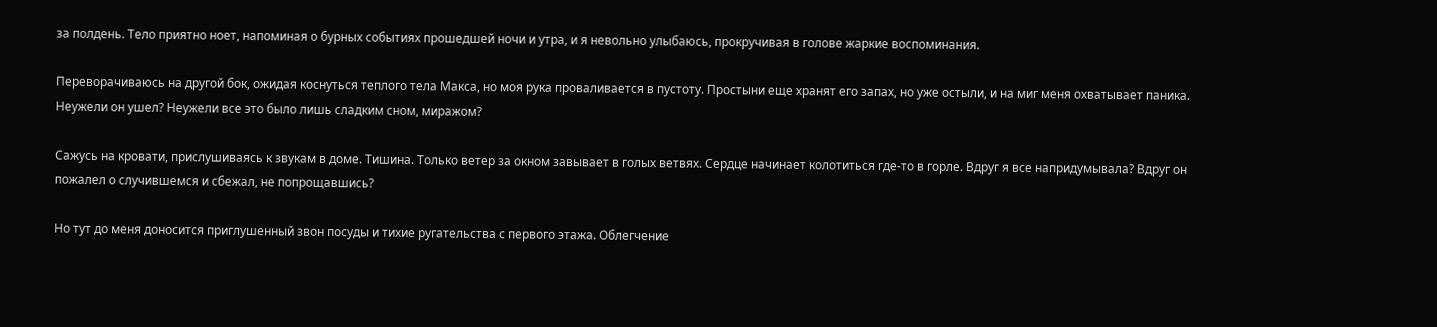за полдень. Тело приятно ноет, напоминая о бурных событиях прошедшей ночи и утра, и я невольно улыбаюсь, прокручивая в голове жаркие воспоминания.

Переворачиваюсь на другой бок, ожидая коснуться теплого тела Макса, но моя рука проваливается в пустоту. Простыни еще хранят его запах, но уже остыли, и на миг меня охватывает паника. Неужели он ушел? Неужели все это было лишь сладким сном, миражом?

Сажусь на кровати, прислушиваясь к звукам в доме. Тишина. Только ветер за окном завывает в голых ветвях. Сердце начинает колотиться где-то в горле. Вдруг я все напридумывала? Вдруг он пожалел о случившемся и сбежал, не попрощавшись?

Но тут до меня доносится приглушенный звон посуды и тихие ругательства с первого этажа. Облегчение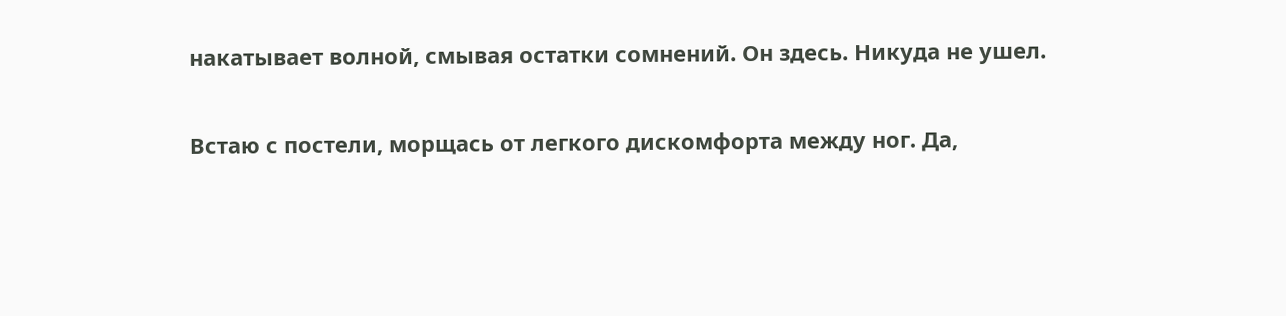накатывает волной, смывая остатки сомнений. Он здесь. Никуда не ушел.

Встаю с постели, морщась от легкого дискомфорта между ног. Да,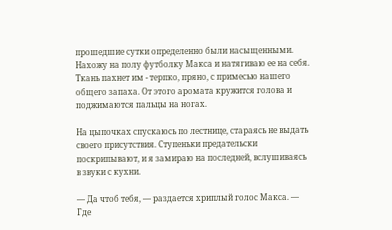прошедшие сутки определенно были насыщенными. Нахожу на полу футболку Макса и натягиваю ее на себя. Ткань пахнет им - терпко, пряно, с примесью нашего общего запаха. От этого аромата кружится голова и поджимаются пальцы на ногах.

На цыпочках спускаюсь по лестнице, стараясь не выдать своего присутствия. Ступеньки предательски поскрипывают, и я замираю на последней, вслушиваясь в звуки с кухни.

— Да чтоб тебя, — раздается хриплый голос Макса. — Где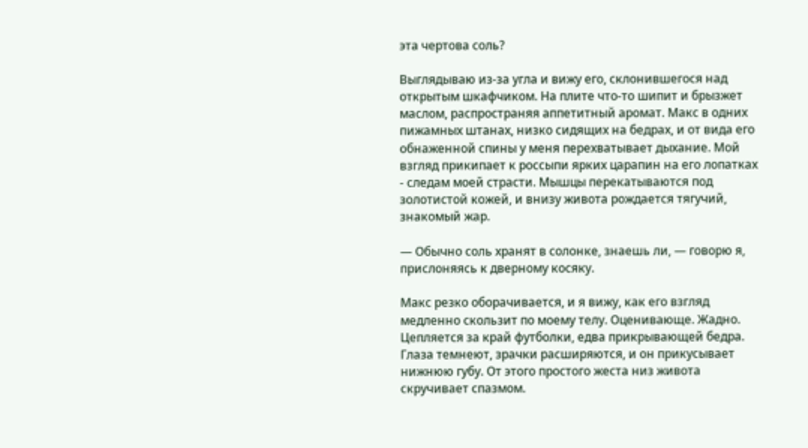эта чертова соль?

Выглядываю из-за угла и вижу его, склонившегося над открытым шкафчиком. На плите что-то шипит и брызжет маслом, распространяя аппетитный аромат. Макс в одних пижамных штанах, низко сидящих на бедрах, и от вида его обнаженной спины у меня перехватывает дыхание. Мой взгляд прикипает к россыпи ярких царапин на его лопатках - следам моей страсти. Мышцы перекатываются под золотистой кожей, и внизу живота рождается тягучий, знакомый жар.

— Обычно соль хранят в солонке, знаешь ли, — говорю я, прислоняясь к дверному косяку.

Макс резко оборачивается, и я вижу, как его взгляд медленно скользит по моему телу. Оценивающе. Жадно. Цепляется за край футболки, едва прикрывающей бедра. Глаза темнеют, зрачки расширяются, и он прикусывает нижнюю губу. От этого простого жеста низ живота скручивает спазмом.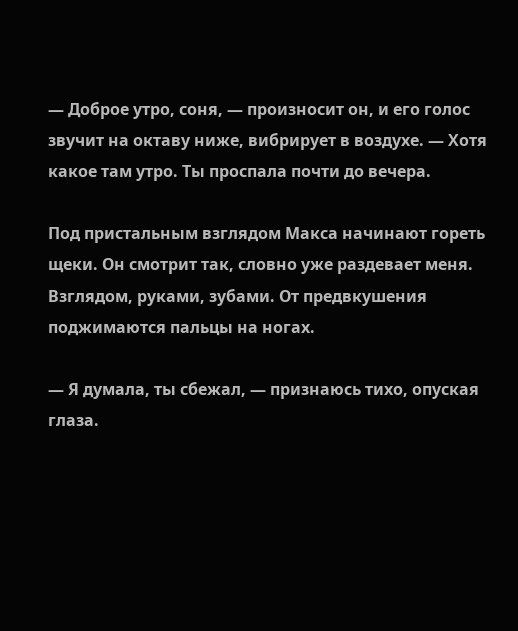— Доброе утро, соня, — произносит он, и его голос звучит на октаву ниже, вибрирует в воздухе. — Хотя какое там утро. Ты проспала почти до вечера.

Под пристальным взглядом Макса начинают гореть щеки. Он смотрит так, словно уже раздевает меня. Взглядом, руками, зубами. От предвкушения поджимаются пальцы на ногах.

— Я думала, ты сбежал, — признаюсь тихо, опуская глаза.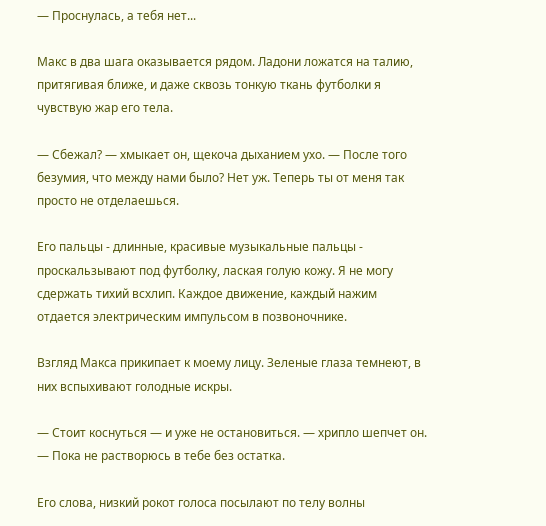— Проснулась, а тебя нет...

Макс в два шага оказывается рядом. Ладони ложатся на талию, притягивая ближе, и даже сквозь тонкую ткань футболки я чувствую жар его тела.

— Сбежал? — хмыкает он, щекоча дыханием ухо. — После того безумия, что между нами было? Нет уж. Теперь ты от меня так просто не отделаешься.

Его пальцы - длинные, красивые музыкальные пальцы - проскальзывают под футболку, лаская голую кожу. Я не могу сдержать тихий всхлип. Каждое движение, каждый нажим отдается электрическим импульсом в позвоночнике.

Взгляд Макса прикипает к моему лицу. Зеленые глаза темнеют, в них вспыхивают голодные искры.

— Стоит коснуться — и уже не остановиться. — хрипло шепчет он. — Пока не растворюсь в тебе без остатка.

Его слова, низкий рокот голоса посылают по телу волны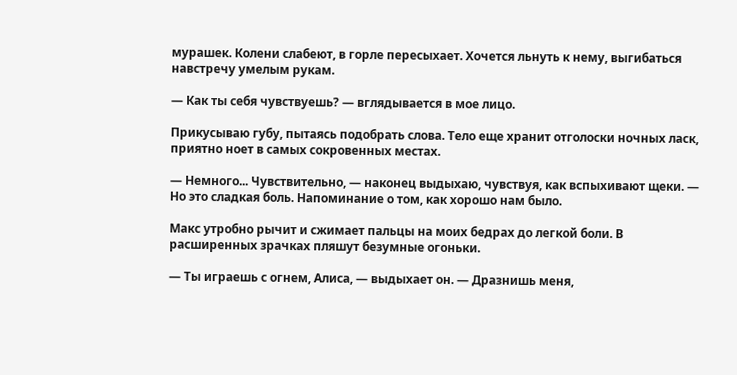мурашек. Колени слабеют, в горле пересыхает. Хочется льнуть к нему, выгибаться навстречу умелым рукам.

— Как ты себя чувствуешь? — вглядывается в мое лицо.

Прикусываю губу, пытаясь подобрать слова. Тело еще хранит отголоски ночных ласк, приятно ноет в самых сокровенных местах.

— Немного... Чувствительно, — наконец выдыхаю, чувствуя, как вспыхивают щеки. — Но это сладкая боль. Напоминание о том, как хорошо нам было.

Макс утробно рычит и сжимает пальцы на моих бедрах до легкой боли. В расширенных зрачках пляшут безумные огоньки.

— Ты играешь с огнем, Алиса, — выдыхает он. — Дразнишь меня,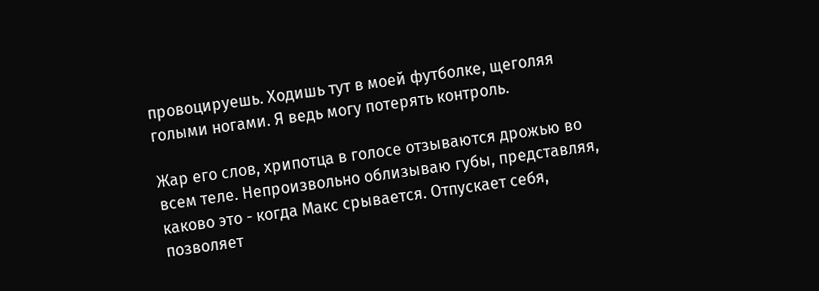провоцируешь. Ходишь тут в моей футболке, щеголяя голыми ногами. Я ведь могу потерять контроль.

Жар его слов, хрипотца в голосе отзываются дрожью во всем теле. Непроизвольно облизываю губы, представляя, каково это - когда Макс срывается. Отпускает себя, позволяет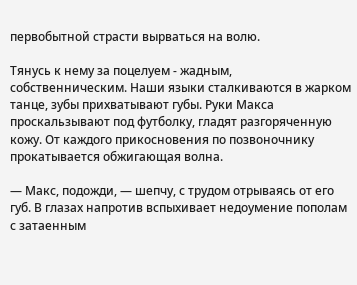первобытной страсти вырваться на волю.

Тянусь к нему за поцелуем - жадным, собственническим. Наши языки сталкиваются в жарком танце, зубы прихватывают губы. Руки Макса проскальзывают под футболку, гладят разгоряченную кожу. От каждого прикосновения по позвоночнику прокатывается обжигающая волна.

— Макс, подожди, — шепчу, с трудом отрываясь от его губ. В глазах напротив вспыхивает недоумение пополам с затаенным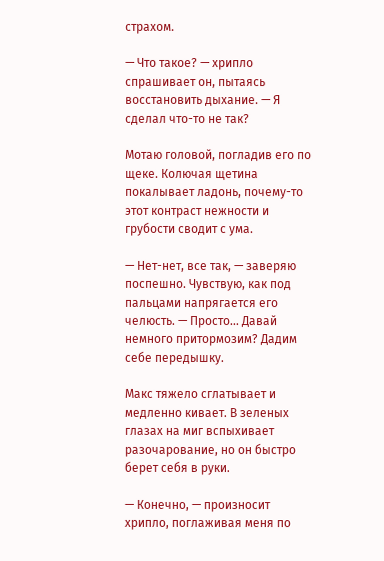страхом.

— Что такое? — хрипло спрашивает он, пытаясь восстановить дыхание. — Я сделал что-то не так?

Мотаю головой, погладив его по щеке. Колючая щетина покалывает ладонь, почему-то этот контраст нежности и грубости сводит с ума.

— Нет-нет, все так, — заверяю поспешно. Чувствую, как под пальцами напрягается его челюсть. — Просто... Давай немного притормозим? Дадим себе передышку.

Макс тяжело сглатывает и медленно кивает. В зеленых глазах на миг вспыхивает разочарование, но он быстро берет себя в руки.

— Конечно, — произносит хрипло, поглаживая меня по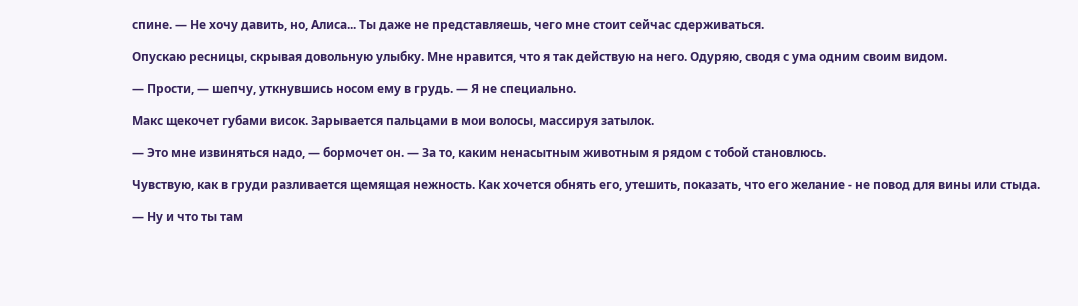спине. — Не хочу давить, но, Алиса... Ты даже не представляешь, чего мне стоит сейчас сдерживаться.

Опускаю ресницы, скрывая довольную улыбку. Мне нравится, что я так действую на него. Одуряю, сводя с ума одним своим видом.

— Прости, — шепчу, уткнувшись носом ему в грудь. — Я не специально.

Макс щекочет губами висок. Зарывается пальцами в мои волосы, массируя затылок.

— Это мне извиняться надо, — бормочет он. — За то, каким ненасытным животным я рядом с тобой становлюсь.

Чувствую, как в груди разливается щемящая нежность. Как хочется обнять его, утешить, показать, что его желание - не повод для вины или стыда.

— Ну и что ты там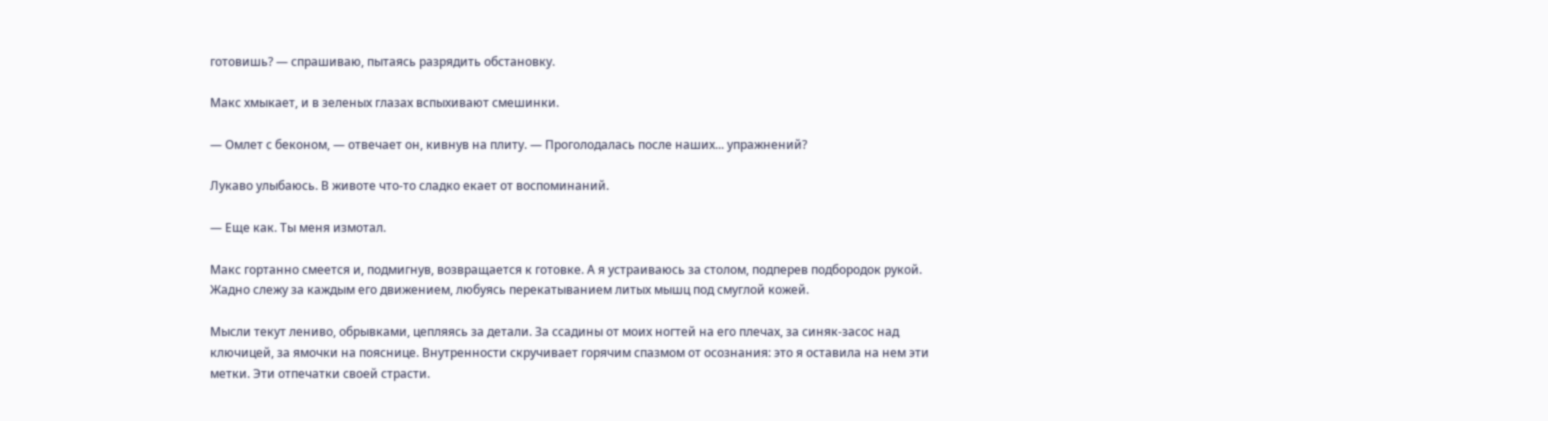готовишь? — спрашиваю, пытаясь разрядить обстановку.

Макс хмыкает, и в зеленых глазах вспыхивают смешинки.

— Омлет с беконом, — отвечает он, кивнув на плиту. — Проголодалась после наших... упражнений?

Лукаво улыбаюсь. В животе что-то сладко екает от воспоминаний.

— Еще как. Ты меня измотал.

Макс гортанно смеется и, подмигнув, возвращается к готовке. А я устраиваюсь за столом, подперев подбородок рукой. Жадно слежу за каждым его движением, любуясь перекатыванием литых мышц под смуглой кожей.

Мысли текут лениво, обрывками, цепляясь за детали. За ссадины от моих ногтей на его плечах, за синяк-засос над ключицей, за ямочки на пояснице. Внутренности скручивает горячим спазмом от осознания: это я оставила на нем эти метки. Эти отпечатки своей страсти.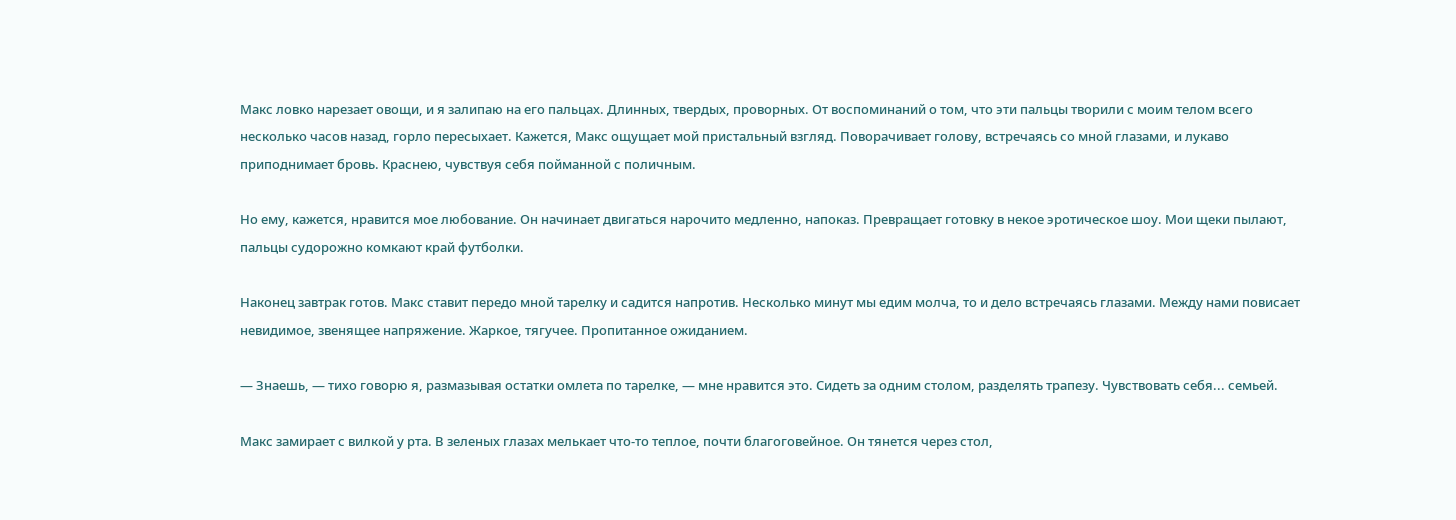Макс ловко нарезает овощи, и я залипаю на его пальцах. Длинных, твердых, проворных. От воспоминаний о том, что эти пальцы творили с моим телом всего несколько часов назад, горло пересыхает. Кажется, Макс ощущает мой пристальный взгляд. Поворачивает голову, встречаясь со мной глазами, и лукаво приподнимает бровь. Краснею, чувствуя себя пойманной с поличным.

Но ему, кажется, нравится мое любование. Он начинает двигаться нарочито медленно, напоказ. Превращает готовку в некое эротическое шоу. Мои щеки пылают, пальцы судорожно комкают край футболки.

Наконец завтрак готов. Макс ставит передо мной тарелку и садится напротив. Несколько минут мы едим молча, то и дело встречаясь глазами. Между нами повисает невидимое, звенящее напряжение. Жаркое, тягучее. Пропитанное ожиданием.

— Знаешь, — тихо говорю я, размазывая остатки омлета по тарелке, — мне нравится это. Сидеть за одним столом, разделять трапезу. Чувствовать себя... семьей.

Макс замирает с вилкой у рта. В зеленых глазах мелькает что-то теплое, почти благоговейное. Он тянется через стол,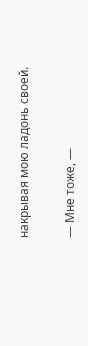накрывая мою ладонь своей.

— Мне тоже, —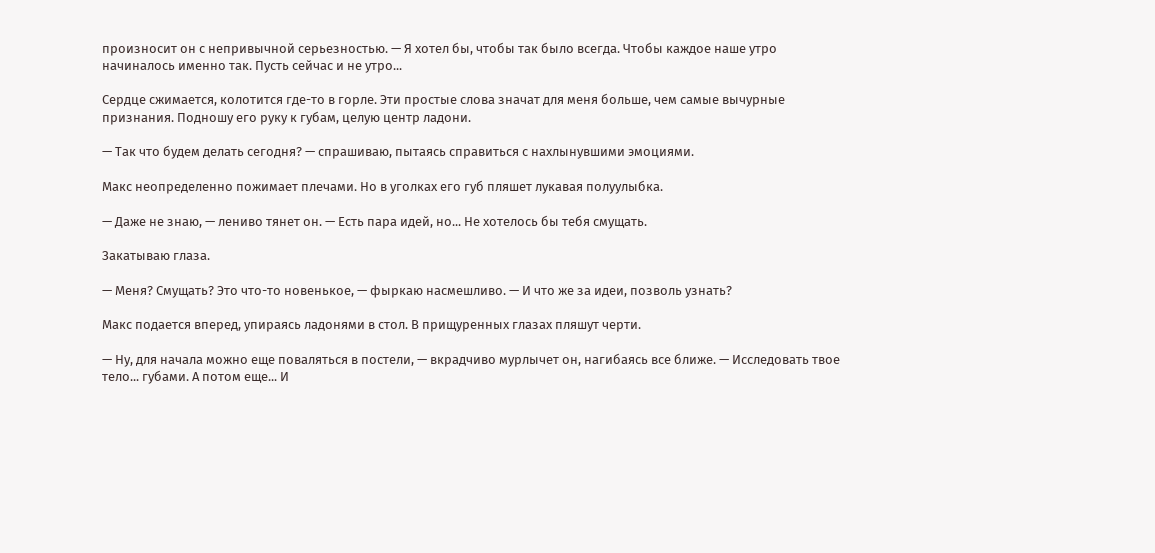произносит он с непривычной серьезностью. — Я хотел бы, чтобы так было всегда. Чтобы каждое наше утро начиналось именно так. Пусть сейчас и не утро...

Сердце сжимается, колотится где-то в горле. Эти простые слова значат для меня больше, чем самые вычурные признания. Подношу его руку к губам, целую центр ладони.

— Так что будем делать сегодня? — спрашиваю, пытаясь справиться с нахлынувшими эмоциями.

Макс неопределенно пожимает плечами. Но в уголках его губ пляшет лукавая полуулыбка.

— Даже не знаю, — лениво тянет он. — Есть пара идей, но... Не хотелось бы тебя смущать.

Закатываю глаза.

— Меня? Смущать? Это что-то новенькое, — фыркаю насмешливо. — И что же за идеи, позволь узнать?

Макс подается вперед, упираясь ладонями в стол. В прищуренных глазах пляшут черти.

— Ну, для начала можно еще поваляться в постели, — вкрадчиво мурлычет он, нагибаясь все ближе. — Исследовать твое тело... губами. А потом еще... И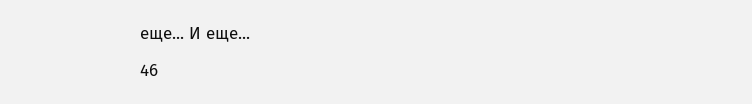еще... И еще...

46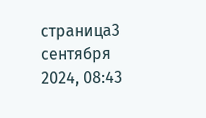страница3 сентября 2024, 08:43